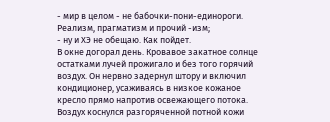- мир в целом - не бабочки-пони-единороги. Реализм, прагматизм и прочий -изм;
- ну и ХЭ не обещаю. Как пойдет.
В окне догорал день. Кровавое закатное солнце остатками лучей прожигало и без того горячий воздух. Он нервно задернул штору и включил кондиционер, усаживаясь в низкое кожаное кресло прямо напротив освежающего потока. Воздух коснулся разгоряченной потной кожи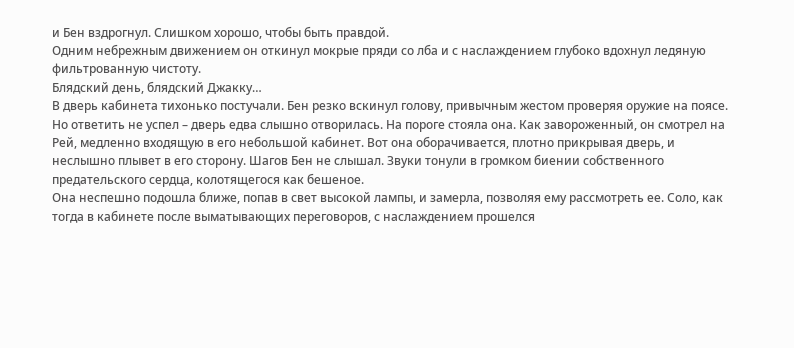и Бен вздрогнул. Слишком хорошо, чтобы быть правдой.
Одним небрежным движением он откинул мокрые пряди со лба и с наслаждением глубоко вдохнул ледяную фильтрованную чистоту.
Блядский день, блядский Джакку…
В дверь кабинета тихонько постучали. Бен резко вскинул голову, привычным жестом проверяя оружие на поясе. Но ответить не успел – дверь едва слышно отворилась. На пороге стояла она. Как завороженный, он смотрел на Рей, медленно входящую в его небольшой кабинет. Вот она оборачивается, плотно прикрывая дверь, и неслышно плывет в его сторону. Шагов Бен не слышал. Звуки тонули в громком биении собственного предательского сердца, колотящегося как бешеное.
Она неспешно подошла ближе, попав в свет высокой лампы, и замерла, позволяя ему рассмотреть ее. Соло, как тогда в кабинете после выматывающих переговоров, с наслаждением прошелся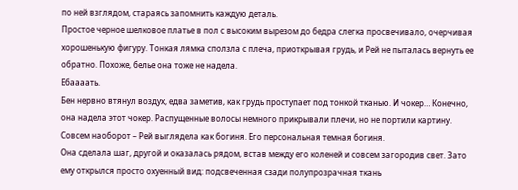по ней взглядом, стараясь запомнить каждую деталь.
Простое черное шелковое платье в пол с высоким вырезом до бедра слегка просвечивало, очерчивая хорошенькую фигуру. Тонкая лямка сползла с плеча, приоткрывая грудь, и Рей не пыталась вернуть ее обратно. Похоже, белье она тоже не надела.
Ебаааать.
Бен нервно втянул воздух, едва заметив, как грудь проступает под тонкой тканью. И чокер… Конечно, она надела этот чокер. Распущенные волосы немного прикрывали плечи, но не портили картину. Совсем наоборот – Рей выглядела как богиня. Его персональная темная богиня.
Она сделала шаг, другой и оказалась рядом, встав между его коленей и совсем загородив свет. Зато ему открылся просто охуенный вид: подсвеченная сзади полупрозрачная ткань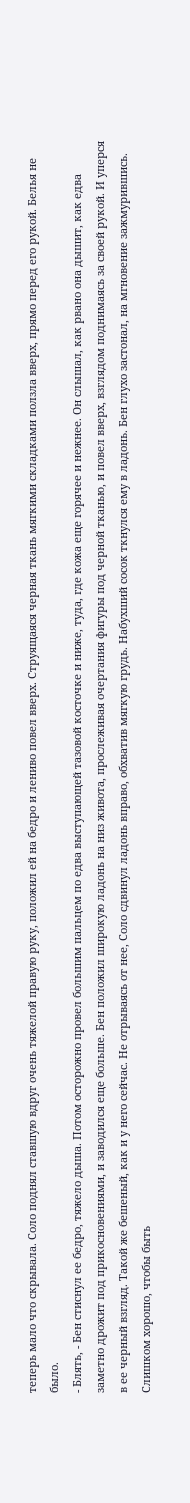теперь мало что скрывала. Соло поднял ставшую вдруг очень тяжелой правую руку, положил ей на бедро и лениво повел вверх. Струящаяся черная ткань мягкими складками ползла вверх, прямо перед его рукой. Белья не было.
- Блять, - Бен стиснул ее бедро, тяжело дыша. Потом осторожно провел большим пальцем по едва выступающей тазовой косточке и ниже, туда, где кожа еще горячее и нежнее. Он слышал, как рвано она дышит, как едва заметно дрожит под прикосновениями, и заводился еще больше. Бен положил широкую ладонь на низ живота, прослеживая очертания фигуры под черной тканью, и повел вверх, взглядом поднимаясь за своей рукой. И уперся в ее черный взгляд. Такой же бешеный, как и у него сейчас. Не отрываясь от нее, Соло сдвинул ладонь вправо, обхватив мягкую грудь. Набухший сосок ткнулся ему в ладонь. Бен глухо застонал, на мгновение зажмурившись.
Слишком хорошо, чтобы быть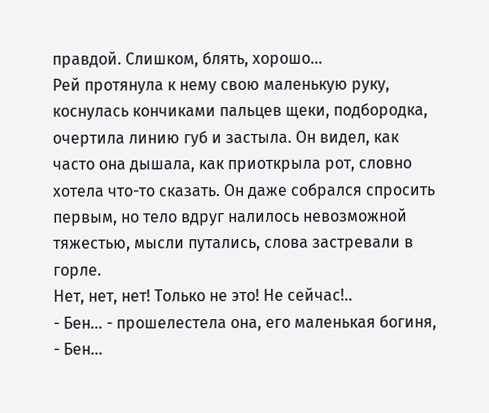правдой. Слишком, блять, хорошо…
Рей протянула к нему свою маленькую руку, коснулась кончиками пальцев щеки, подбородка, очертила линию губ и застыла. Он видел, как часто она дышала, как приоткрыла рот, словно хотела что-то сказать. Он даже собрался спросить первым, но тело вдруг налилось невозможной тяжестью, мысли путались, слова застревали в горле.
Нет, нет, нет! Только не это! Не сейчас!..
- Бен… - прошелестела она, его маленькая богиня, - Бен…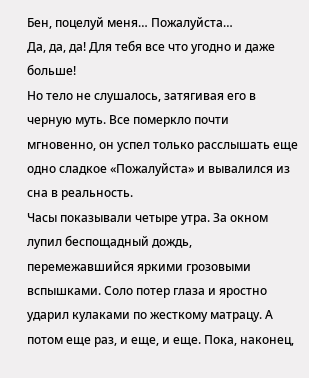Бен, поцелуй меня… Пожалуйста…
Да, да, да! Для тебя все что угодно и даже больше!
Но тело не слушалось, затягивая его в черную муть. Все померкло почти мгновенно, он успел только расслышать еще одно сладкое «Пожалуйста» и вывалился из сна в реальность.
Часы показывали четыре утра. За окном лупил беспощадный дождь, перемежавшийся яркими грозовыми вспышками. Соло потер глаза и яростно ударил кулаками по жесткому матрацу. А потом еще раз, и еще, и еще. Пока, наконец,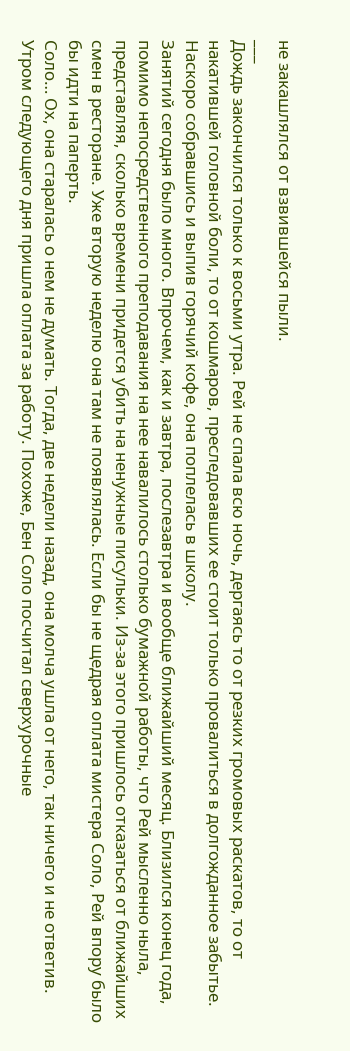не закашлялся от взвившейся пыли.
___
Дождь закончился только к восьми утра. Рей не спала всю ночь, дергаясь то от резких громовых раскатов, то от накатившей головной боли, то от кошмаров, преследовавших ее стоит только провалиться в долгожданное забытье. Наскоро собравшись и выпив горячий кофе, она поплелась в школу.
Занятий сегодня было много. Впрочем, как и завтра, послезавтра и вообще ближайший месяц. Близился конец года, помимо непосредственного преподавания на нее навалилось столько бумажной работы, что Рей мысленно ныла, представляя, сколько времени придется убить на ненужные писульки. Из-за этого пришлось отказаться от ближайших смен в ресторане. Уже вторую неделю она там не появлялась. Если бы не щедрая оплата мистера Соло, Рей впору было бы идти на паперть.
Соло… Ох, она старалась о нем не думать. Тогда, две недели назад, она молча ушла от него, так ничего и не ответив. Утром следующего дня пришла оплата за работу. Похоже, Бен Соло посчитал сверхурочные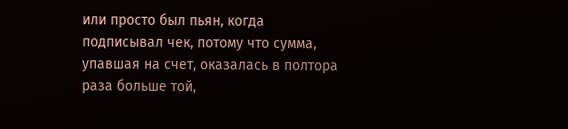или просто был пьян, когда подписывал чек, потому что сумма, упавшая на счет, оказалась в полтора раза больше той,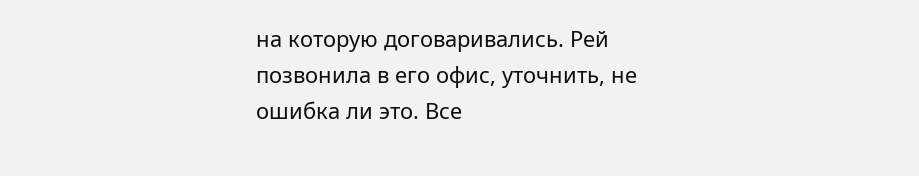на которую договаривались. Рей позвонила в его офис, уточнить, не ошибка ли это. Все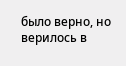было верно, но верилось в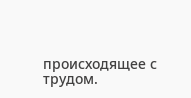происходящее с трудом.